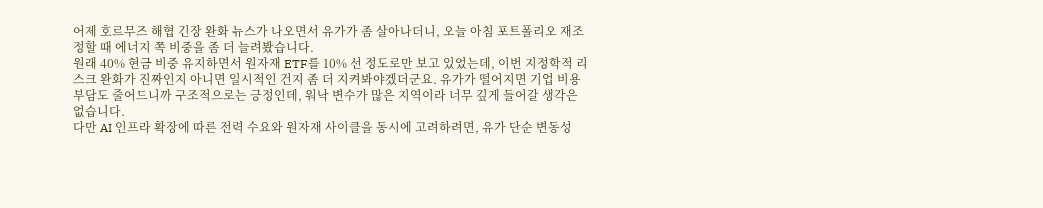어제 호르무즈 해협 긴장 완화 뉴스가 나오면서 유가가 좀 살아나더니, 오늘 아침 포트폴리오 재조정할 때 에너지 쪽 비중을 좀 더 늘려봤습니다.
원래 40% 현금 비중 유지하면서 원자재 ETF를 10% 선 정도로만 보고 있었는데, 이번 지정학적 리스크 완화가 진짜인지 아니면 일시적인 건지 좀 더 지켜봐야겠더군요. 유가가 떨어지면 기업 비용 부담도 줄어드니까 구조적으로는 긍정인데, 워낙 변수가 많은 지역이라 너무 깊게 들어갈 생각은 없습니다.
다만 AI 인프라 확장에 따른 전력 수요와 원자재 사이클을 동시에 고려하려면, 유가 단순 변동성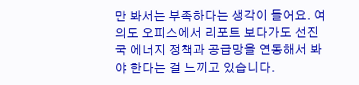만 봐서는 부족하다는 생각이 들어요. 여의도 오피스에서 리포트 보다가도 선진국 에너지 정책과 공급망을 연동해서 봐야 한다는 걸 느끼고 있습니다.